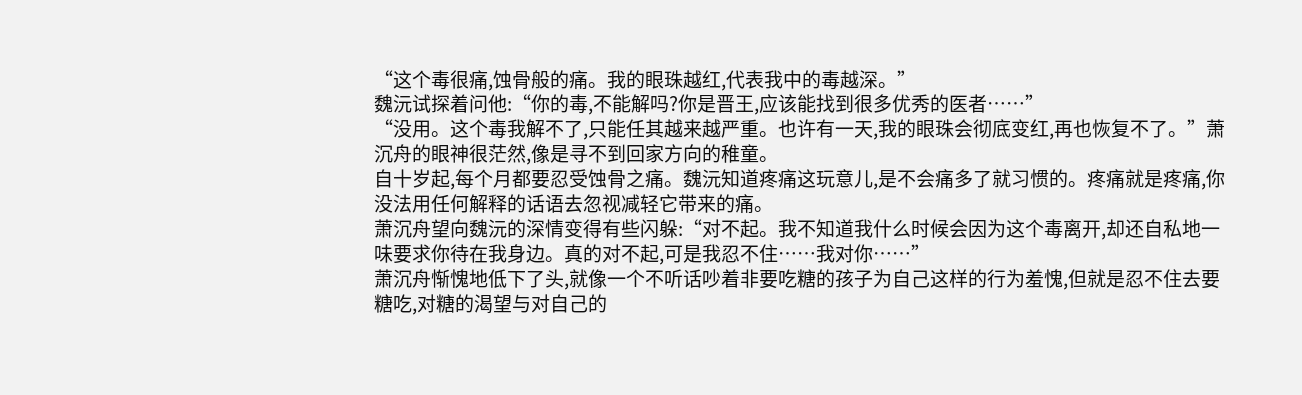“这个毒很痛,蚀骨般的痛。我的眼珠越红,代表我中的毒越深。”
魏沅试探着问他:“你的毒,不能解吗?你是晋王,应该能找到很多优秀的医者……”
“没用。这个毒我解不了,只能任其越来越严重。也许有一天,我的眼珠会彻底变红,再也恢复不了。”萧沉舟的眼神很茫然,像是寻不到回家方向的稚童。
自十岁起,每个月都要忍受蚀骨之痛。魏沅知道疼痛这玩意儿,是不会痛多了就习惯的。疼痛就是疼痛,你没法用任何解释的话语去忽视减轻它带来的痛。
萧沉舟望向魏沅的深情变得有些闪躲:“对不起。我不知道我什么时候会因为这个毒离开,却还自私地一味要求你待在我身边。真的对不起,可是我忍不住……我对你……”
萧沉舟惭愧地低下了头,就像一个不听话吵着非要吃糖的孩子为自己这样的行为羞愧,但就是忍不住去要糖吃,对糖的渴望与对自己的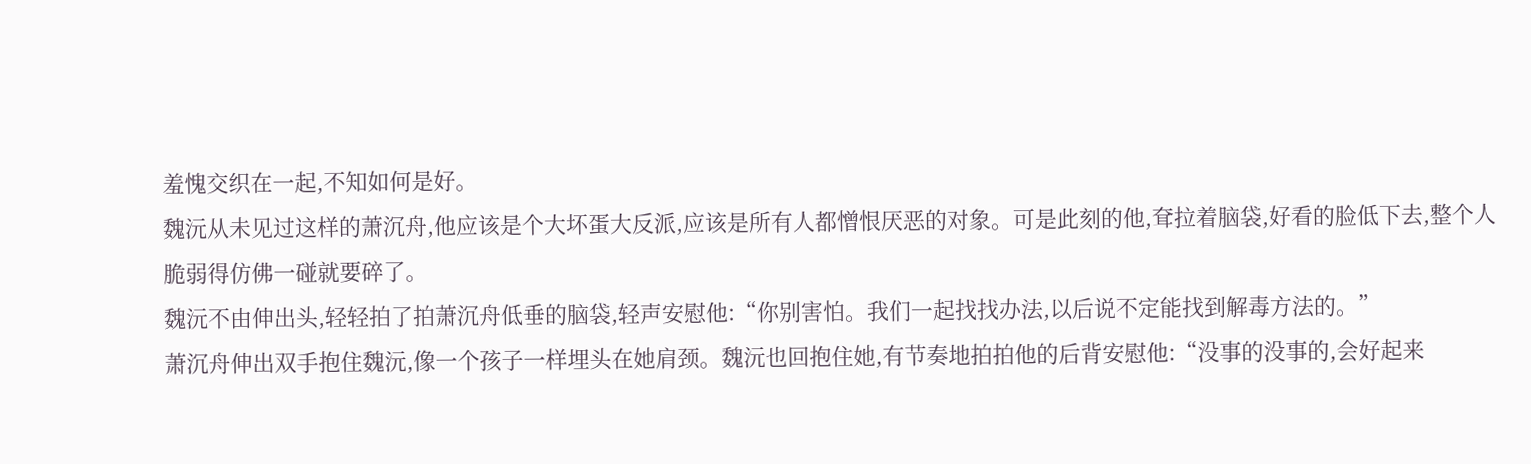羞愧交织在一起,不知如何是好。
魏沅从未见过这样的萧沉舟,他应该是个大坏蛋大反派,应该是所有人都憎恨厌恶的对象。可是此刻的他,耷拉着脑袋,好看的脸低下去,整个人脆弱得仿佛一碰就要碎了。
魏沅不由伸出头,轻轻拍了拍萧沉舟低垂的脑袋,轻声安慰他:“你别害怕。我们一起找找办法,以后说不定能找到解毒方法的。”
萧沉舟伸出双手抱住魏沅,像一个孩子一样埋头在她肩颈。魏沅也回抱住她,有节奏地拍拍他的后背安慰他:“没事的没事的,会好起来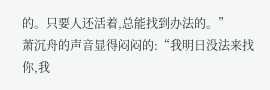的。只要人还活着,总能找到办法的。”
萧沉舟的声音显得闷闷的:“我明日没法来找你,我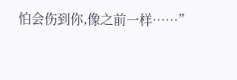怕会伤到你,像之前一样……”